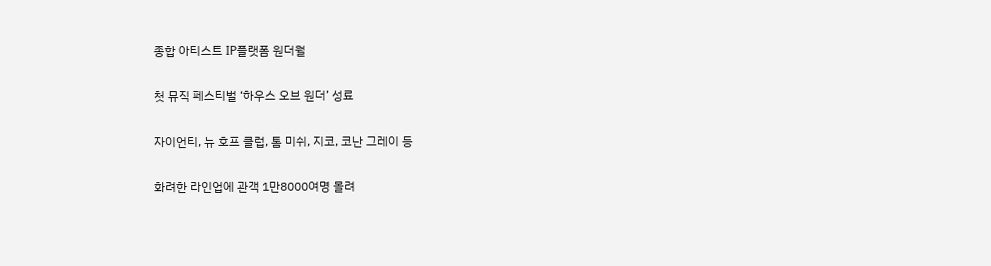종합 아티스트 IP플랫폼 원더월

첫 뮤직 페스티벌 ‘하우스 오브 원더’ 성료

자이언티, 뉴 호프 클럽, 톰 미쉬, 지코, 코난 그레이 등

화려한 라인업에 관객 1만8000여명 몰려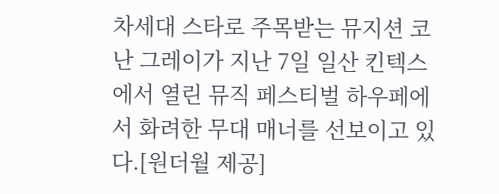차세대 스타로 주목받는 뮤지션 코난 그레이가 지난 7일 일산 킨텍스에서 열린 뮤직 페스티벌 하우페에서 화려한 무대 매너를 선보이고 있다.[원더월 제공]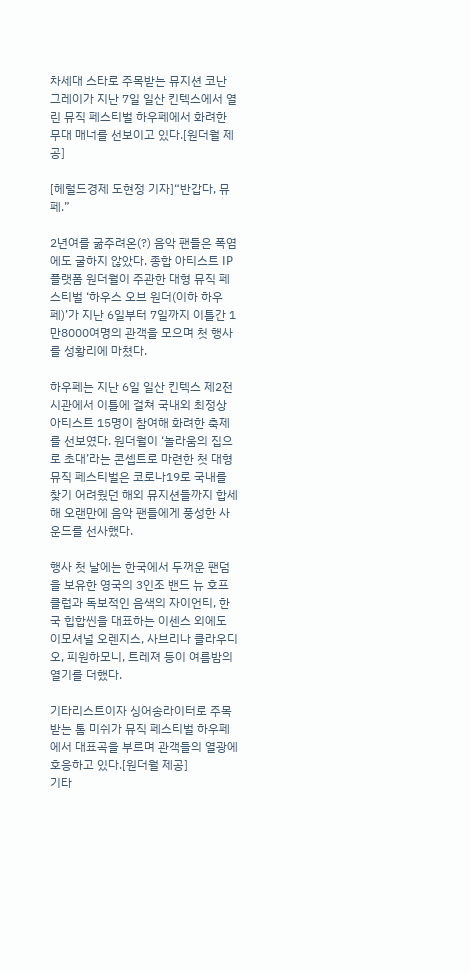차세대 스타로 주목받는 뮤지션 코난 그레이가 지난 7일 일산 킨텍스에서 열린 뮤직 페스티벌 하우페에서 화려한 무대 매너를 선보이고 있다.[원더월 제공]

[헤럴드경제 도현정 기자]“반갑다, 뮤페.”

2년여를 굶주려온(?) 음악 팬들은 폭염에도 굴하지 않았다. 종합 아티스트 IP 플랫폼 원더월이 주관한 대형 뮤직 페스티벌 ‘하우스 오브 원더(이하 하우페)’가 지난 6일부터 7일까지 이틀간 1만8000여명의 관객을 모으며 첫 행사를 성황리에 마쳤다.

하우페는 지난 6일 일산 킨텍스 제2전시관에서 이틀에 걸쳐 국내외 최정상 아티스트 15명이 참여해 화려한 축제를 선보였다. 원더월이 ‘놀라움의 집으로 초대’라는 콘셉트로 마련한 첫 대형 뮤직 페스티벌은 코로나19로 국내를 찾기 어려웠던 해외 뮤지션들까지 합세해 오랜만에 음악 팬들에게 풍성한 사운드를 선사했다.

행사 첫 날에는 한국에서 두꺼운 팬덤을 보유한 영국의 3인조 밴드 뉴 호프 클럽과 독보적인 음색의 자이언티, 한국 힙합씬을 대표하는 이센스 외에도 이모셔널 오렌지스, 사브리나 클라우디오, 피원하모니, 트레져 등이 여름밤의 열기를 더했다.

기타리스트이자 싱어송라이터로 주목받는 톰 미쉬가 뮤직 페스티벌 하우페에서 대표곡을 부르며 관객들의 열광에 호응하고 있다.[원더월 제공]
기타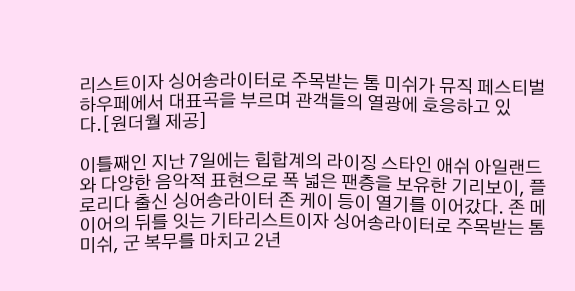리스트이자 싱어송라이터로 주목받는 톰 미쉬가 뮤직 페스티벌 하우페에서 대표곡을 부르며 관객들의 열광에 호응하고 있다.[원더월 제공]

이틀째인 지난 7일에는 힙합계의 라이징 스타인 애쉬 아일랜드와 다양한 음악적 표현으로 폭 넓은 팬층을 보유한 기리보이, 플로리다 출신 싱어송라이터 존 케이 등이 열기를 이어갔다. 존 메이어의 뒤를 잇는 기타리스트이자 싱어송라이터로 주목받는 톰 미쉬, 군 복무를 마치고 2년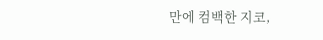만에 컴백한 지코,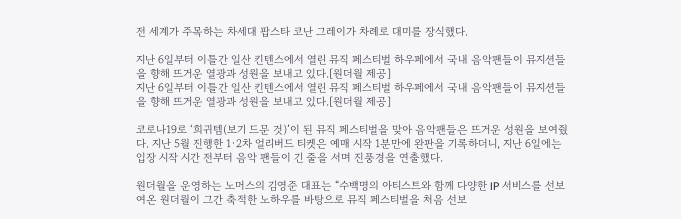전 세계가 주목하는 차세대 팝스타 코난 그레이가 차례로 대미를 장식했다.

지난 6일부터 이틀간 일산 킨텐스에서 열린 뮤직 페스티벌 하우페에서 국내 음악팬들이 뮤지션들을 향해 뜨거운 열광과 성원을 보내고 있다.[원더월 제공]
지난 6일부터 이틀간 일산 킨텐스에서 열린 뮤직 페스티벌 하우페에서 국내 음악팬들이 뮤지션들을 향해 뜨거운 열광과 성원을 보내고 있다.[원더월 제공]

코로나19로 ‘희귀템(보기 드문 것)’이 된 뮤직 페스티벌을 맞아 음악팬들은 뜨거운 성원을 보여줬다. 지난 5월 진행한 1·2차 얼리버드 티켓은 예매 시작 1분만에 완판을 기록하더니, 지난 6일에는 입장 시작 시간 전부터 음악 팬들이 긴 줄을 서며 진풍경을 연출했다.

원더월을 운영하는 노머스의 김영준 대표는 “수백명의 아티스트와 함께 다양한 IP 서비스를 선보여온 원더월이 그간 축적한 노하우를 바탕으로 뮤직 페스티벌을 처음 선보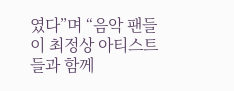였다”며 “음악 팬들이 최정상 아티스트들과 함께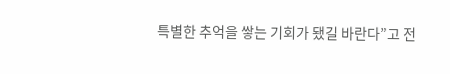특별한 추억을 쌓는 기회가 됐길 바란다”고 전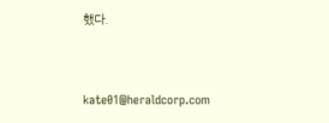했다.


kate01@heraldcorp.com